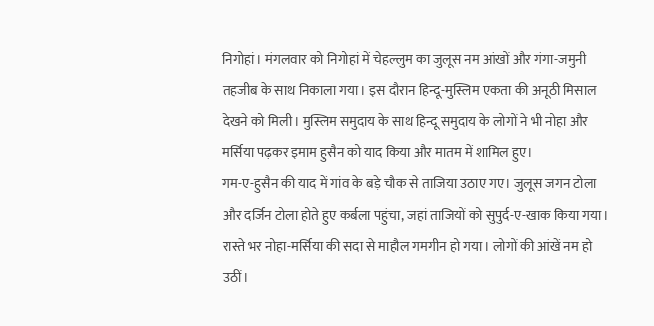निगोहां। मंगलवार को निगोहां में चेहल्लुम का जुलूस नम आंखों और गंगा-जमुनी तहजीब के साथ निकाला गया। इस दौरान हिन्दू-मुस्लिम एकता की अनूठी मिसाल देखने को मिली। मुस्लिम समुदाय के साथ हिन्दू समुदाय के लोगों ने भी नोहा और मर्सिया पढ़कर इमाम हुसैन को याद किया और मातम में शामिल हुए।
गम-ए-हुसैन की याद में गांव के बड़े चौक से ताजिया उठाए गए। जुलूस जगन टोला और दर्जिन टोला होते हुए कर्बला पहुंचा, जहां ताजियों को सुपुर्द-ए-खाक किया गया। रास्ते भर नोहा-मर्सिया की सदा से माहौल गमगीन हो गया। लोगों की आंखें नम हो उठीं।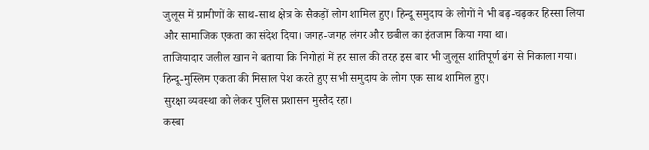जुलूस में ग्रामीणों के साथ-साथ क्षेत्र के सैकड़ों लोग शामिल हुए। हिन्दू समुदाय के लोगों ने भी बढ़-चढ़कर हिस्सा लिया और सामाजिक एकता का संदेश दिया। जगह-जगह लंगर और छबील का इंतजाम किया गया था।
ताजियादार जलील खान ने बताया कि निगोहां में हर साल की तरह इस बार भी जुलूस शांतिपूर्ण ढंग से निकाला गया। हिन्दू-मुस्लिम एकता की मिसाल पेश करते हुए सभी समुदाय के लोग एक साथ शामिल हुए।
सुरक्षा व्यवस्था को लेकर पुलिस प्रशासन मुस्तैद रहा।
कस्बा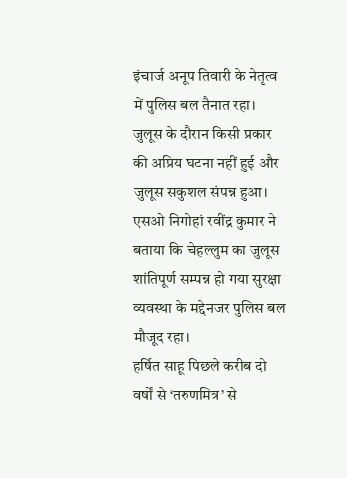इंचार्ज अनूप तिवारी के नेतृत्व में पुलिस बल तैनात रहा। जुलूस के दौरान किसी प्रकार की अप्रिय घटना नहीं हुई और जुलूस सकुशल संपन्न हुआ। एसओ निगोहां रवींद्र कुमार ने बताया कि चेहल्लुम का जुलूस शांतिपूर्ण सम्पन्न हो गया सुरक्षा व्यवस्था के मद्देनजर पुलिस बल मौजूद रहा।
हर्षित साहू पिछले करीब दो वर्षों से ‘तरुणमित्र’ से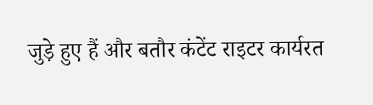जुड़े हुए हैं और बतौर कंटेंट राइटर कार्यरत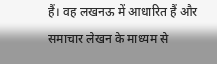हैं। वह लखनऊ में आधारित हैं और समाचार लेखन के माध्यम से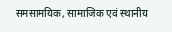समसामयिक, सामाजिक एवं स्थानीय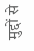मुद्दों से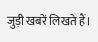जुड़ी खबरें लिखते हैं।